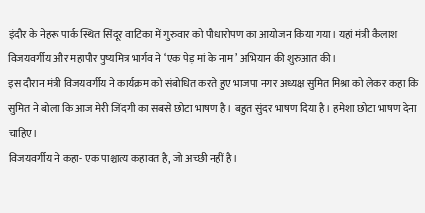इंदौर के नेहरू पार्क स्थित सिंदूर वाटिका में गुरुवार को पौधारोपण का आयोजन किया गया। यहां मंत्री कैलाश विजयवर्गीय और महापौर पुष्यमित्र भार्गव ने ‘एक पेड़ मां के नाम’ अभियान की शुरुआत की।
इस दौरान मंत्री विजयवर्गीय ने कार्यक्रम को संबोधित करते हुए भाजपा नगर अध्यक्ष सुमित मिश्रा को लेकर कहा कि सुमित ने बोला कि आज मेरी जिंदगी का सबसे छोटा भाषण है। बहुत सुंदर भाषण दिया है। हमेशा छोटा भाषण देना चाहिए।
विजयवर्गीय ने कहा- एक पाश्चात्य कहावत है, जो अच्छी नहीं है।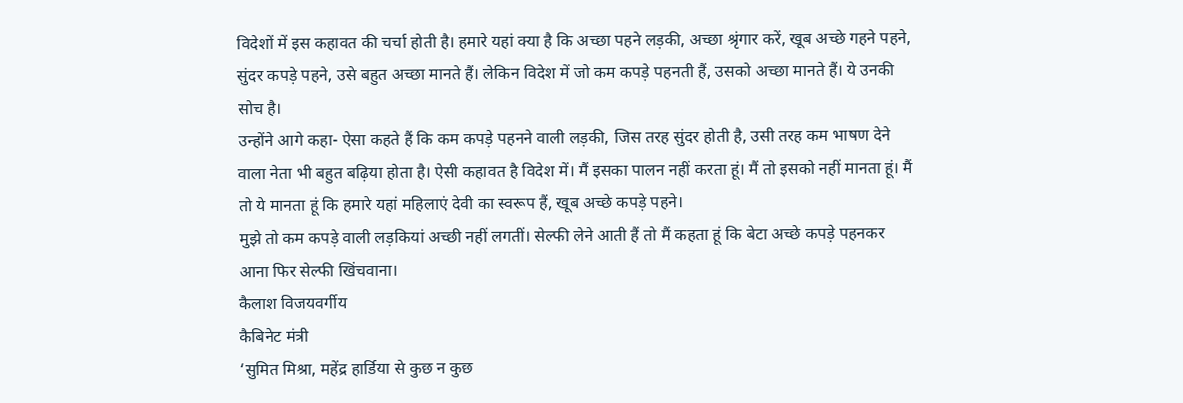विदेशों में इस कहावत की चर्चा होती है। हमारे यहां क्या है कि अच्छा पहने लड़की, अच्छा श्रृंगार करें, खूब अच्छे गहने पहने, सुंदर कपड़े पहने, उसे बहुत अच्छा मानते हैं। लेकिन विदेश में जो कम कपड़े पहनती हैं, उसको अच्छा मानते हैं। ये उनकी सोच है।
उन्होंने आगे कहा- ऐसा कहते हैं कि कम कपड़े पहनने वाली लड़की, जिस तरह सुंदर होती है, उसी तरह कम भाषण देने वाला नेता भी बहुत बढ़िया होता है। ऐसी कहावत है विदेश में। मैं इसका पालन नहीं करता हूं। मैं तो इसको नहीं मानता हूं। मैं तो ये मानता हूं कि हमारे यहां महिलाएं देवी का स्वरूप हैं, खूब अच्छे कपड़े पहने।
मुझे तो कम कपड़े वाली लड़कियां अच्छी नहीं लगतीं। सेल्फी लेने आती हैं तो मैं कहता हूं कि बेटा अच्छे कपड़े पहनकर आना फिर सेल्फी खिंचवाना।
कैलाश विजयवर्गीय
कैबिनेट मंत्री
‘सुमित मिश्रा, महेंद्र हार्डिया से कुछ न कुछ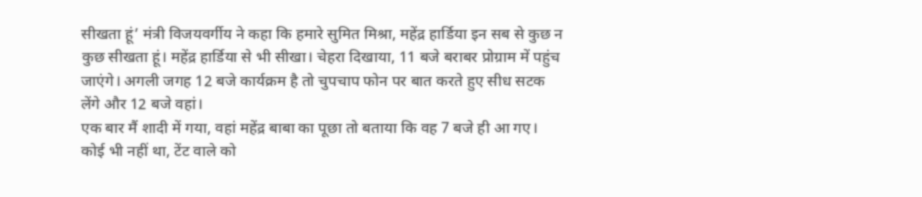सीखता हूं’ मंत्री विजयवर्गीय ने कहा कि हमारे सुमित मिश्रा, महेंद्र हार्डिया इन सब से कुछ न कुछ सीखता हूं। महेंद्र हार्डिया से भी सीखा। चेहरा दिखाया, 11 बजे बराबर प्रोग्राम में पहुंच जाएंगे। अगली जगह 12 बजे कार्यक्रम है तो चुपचाप फोन पर बात करते हुए सीध सटक लेंगे और 12 बजे वहां।
एक बार मैं शादी में गया, वहां महेंद्र बाबा का पूछा तो बताया कि वह 7 बजे ही आ गए। कोई भी नहीं था, टेंट वाले को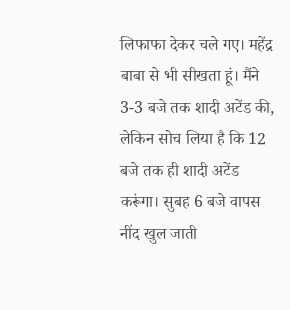लिफाफा देकर चले गए। महेंद्र बाबा से भी सीखता हूं। मैंने 3-3 बजे तक शादी अटेंड की, लेकिन सोच लिया है कि 12 बजे तक ही शादी अटेंड करूंगा। सुबह 6 बजे वापस नींद खुल जाती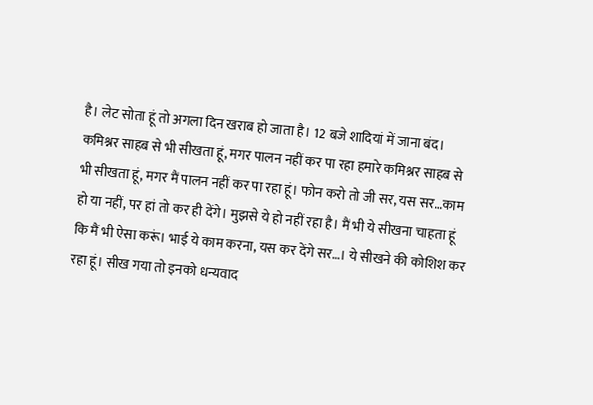है। लेट सोता हूं तो अगला दिन खराब हो जाता है। 12 बजे शादियां में जाना बंद।
कमिश्नर साहब से भी सीखता हूं, मगर पालन नहीं कर पा रहा हमारे कमिश्नर साहब से भी सीखता हूं, मगर मैं पालन नहीं कर पा रहा हूं। फोन करो तो जी सर, यस सर…काम हो या नहीं, पर हां तो कर ही देंगे। मुझसे ये हो नहीं रहा है। मैं भी ये सीखना चाहता हूं कि मैं भी ऐसा करूं। भाई ये काम करना, यस कर देंगे सर…। ये सीखने की कोशिश कर रहा हूं। सीख गया तो इनको धन्यवाद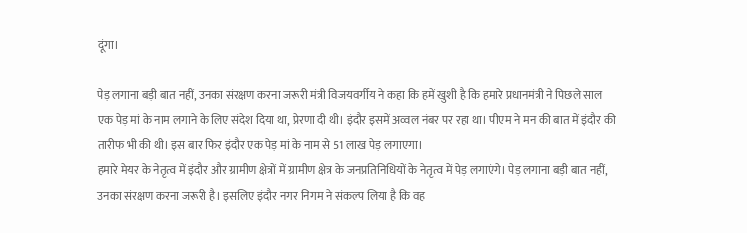दूंगा।

पेड़ लगाना बड़ी बात नहीं, उनका संरक्षण करना जरूरी मंत्री विजयवर्गीय ने कहा कि हमें खुशी है कि हमारे प्रधानमंत्री ने पिछले साल एक पेड़ मां के नाम लगाने के लिए संदेश दिया था, प्रेरणा दी थी। इंदौर इसमें अव्वल नंबर पर रहा था। पीएम ने मन की बात में इंदौर की तारीफ भी की थी। इस बार फिर इंदौर एक पेड़ मां के नाम से 51 लाख पेड़ लगाएगा।
हमारे मेयर के नेतृत्व में इंदौर और ग्रामीण क्षेत्रों में ग्रामीण क्षेत्र के जनप्रतिनिधियों के नेतृत्व में पेड़ लगाएंगे। पेड़ लगाना बड़ी बात नहीं, उनका संरक्षण करना जरूरी है। इसलिए इंदौर नगर निगम ने संकल्प लिया है कि वह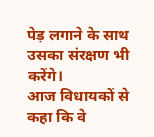पेड़ लगाने के साथ उसका संरक्षण भी करेंगे।
आज विधायकों से कहा कि वे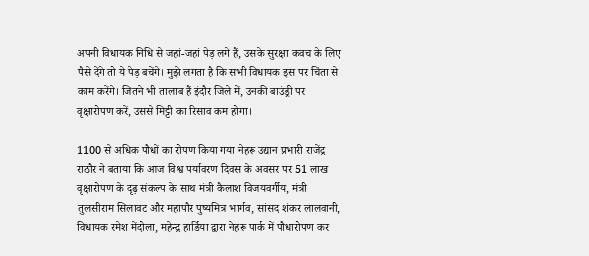अपनी विधायक निधि से जहां-जहां पेड़ लगे हैं, उसके सुरक्षा कवच के लिए पैसे देंगे तो ये पेड़ बचेंगे। मुझे लगता है कि सभी विधायक इस पर चिंता से काम करेंगे। जितने भी तालाब हैं इंदौर जिले में, उनकी बाउंड्री पर वृक्षारोपण करें, उससे मिट्टी का रिसाव कम होगा।

1100 से अधिक पौधों का रोपण किया गया नेहरू उद्यान प्रभारी राजेंद्र राठौर ने बताया कि आज विश्व पर्यावरण दिवस के अवसर पर 51 लाख वृक्षारोपण के दृढ़ संकल्प के साथ मंत्री कैलाश विजयवर्गीय, मंत्री तुलसीराम सिलावट और महापौर पुष्यमित्र भार्गव, सांसद शंकर लालवानी, विधायक रमेश मेंदोला, महेन्द्र हार्डिया द्वारा नेहरू पार्क में पौधारोपण कर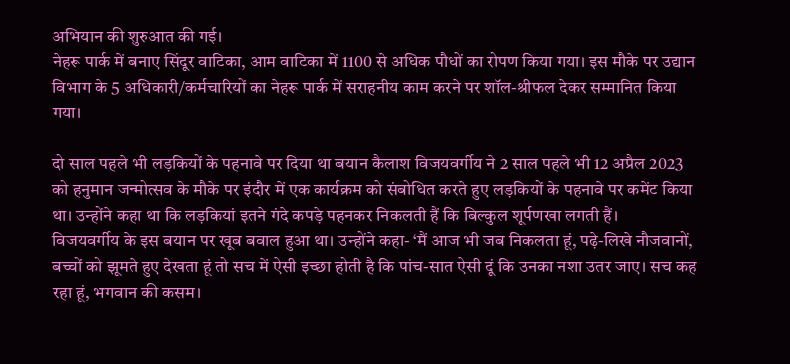अभियान की शुरुआत की गई।
नेहरू पार्क में बनाए सिंदूर वाटिका, आम वाटिका में 1100 से अधिक पौधों का रोपण किया गया। इस मौके पर उद्यान विभाग के 5 अधिकारी/कर्मचारियों का नेहरू पार्क में सराहनीय काम करने पर शॉल-श्रीफल देकर सम्मानित किया गया।

दो साल पहले भी लड़कियों के पहनावे पर दिया था बयान कैलाश विजयवर्गीय ने 2 साल पहले भी 12 अप्रैल 2023 को हनुमान जन्मोत्सव के मौके पर इंदौर में एक कार्यक्रम को संबोधित करते हुए लड़कियों के पहनावे पर कमेंट किया था। उन्होंने कहा था कि लड़कियां इतने गंदे कपड़े पहनकर निकलती हैं कि बिल्कुल शूर्पणखा लगती हैं।
विजयवर्गीय के इस बयान पर खूब बवाल हुआ था। उन्होंने कहा- ‘मैं आज भी जब निकलता हूं, पढ़े-लिखे नौजवानों, बच्चों को झूमते हुए देखता हूं तो सच में ऐसी इच्छा होती है कि पांच-सात ऐसी दूं कि उनका नशा उतर जाए। सच कह रहा हूं, भगवान की कसम।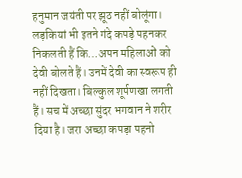हनुमान जयंती पर झूठ नहीं बोलूंगा। लड़कियां भी इतने गंदे कपड़े पहनकर निकलती हैं कि…अपन महिलाओं को देवी बोलते हैं। उनमें देवी का स्वरूप ही नहीं दिखता। बिल्कुल शूर्पणखा लगती हैं। सच में अच्छा सुंदर भगवान ने शरीर दिया है। जरा अच्छा कपड़ा पहनो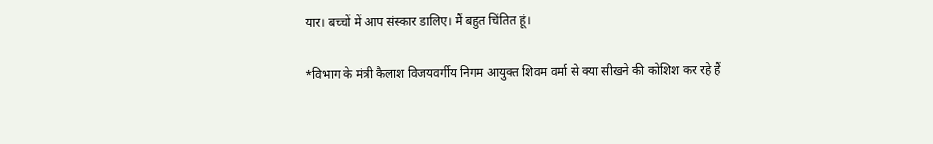यार। बच्चों में आप संस्कार डालिए। मैं बहुत चिंतित हूं।

*विभाग के मंत्री कैलाश विजयवर्गीय निगम आयुक्त शिवम वर्मा से क्या सीखने की कोशिश कर रहे हैं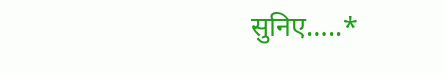सुनिए…..*